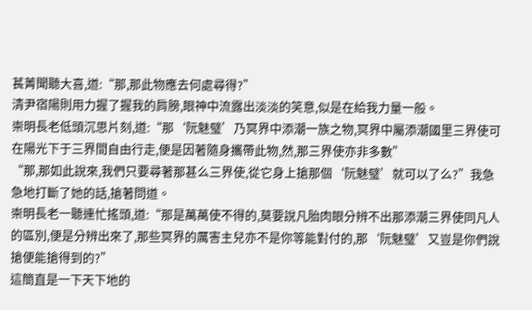萇菁聞聽大喜,道:“那,那此物應去何處尋得?”
清尹宿陽則用力握了握我的肩膀,眼神中流露出淡淡的笑意,似是在給我力量一般。
崇明長老低頭沉思片刻,道:“那‘阮魅璧’乃冥界中添潮一族之物,冥界中屬添潮國里三界使可在陽光下于三界間自由行走,便是因著隨身攜帶此物,然,那三界使亦非多數”
“那,那如此說來,我們只要尋著那甚么三界使,從它身上搶那個‘阮魅璧’就可以了么?”我急急地打斷了她的話,搶著問道。
崇明長老一聽連忙搖頭,道:“那是萬萬使不得的,莫要說凡胎肉眼分辨不出那添潮三界使同凡人的區別,便是分辨出來了,那些冥界的厲害主兒亦不是你等能對付的,那‘阮魅璧’又豈是你們說搶便能搶得到的?”
這簡直是一下天下地的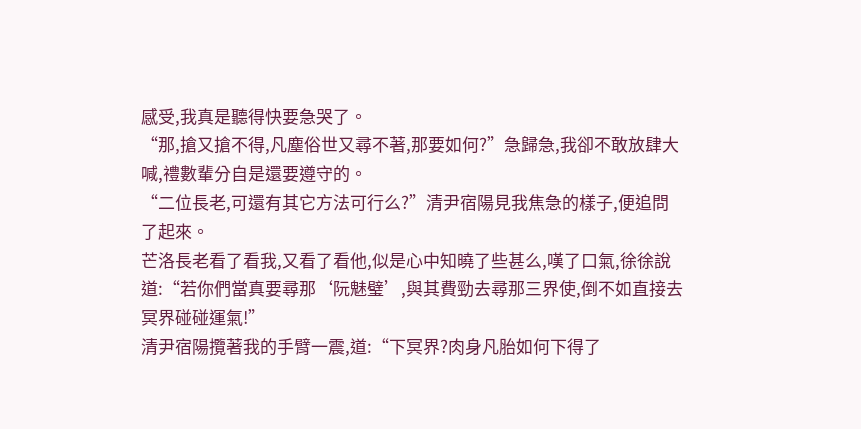感受,我真是聽得快要急哭了。
“那,搶又搶不得,凡塵俗世又尋不著,那要如何?”急歸急,我卻不敢放肆大喊,禮數輩分自是還要遵守的。
“二位長老,可還有其它方法可行么?”清尹宿陽見我焦急的樣子,便追問了起來。
芒洛長老看了看我,又看了看他,似是心中知曉了些甚么,嘆了口氣,徐徐說道:“若你們當真要尋那‘阮魅璧’,與其費勁去尋那三界使,倒不如直接去冥界碰碰運氣!”
清尹宿陽攬著我的手臂一震,道:“下冥界?肉身凡胎如何下得了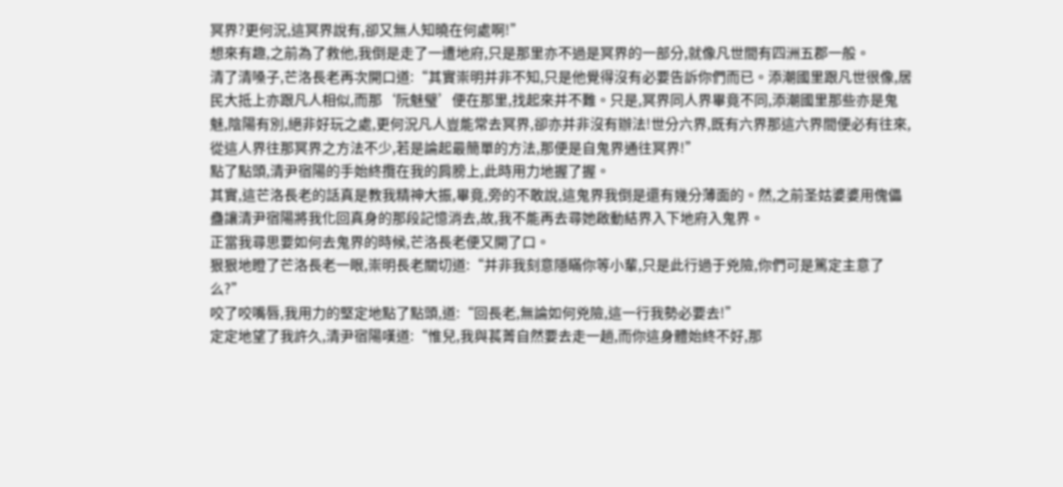冥界?更何況,這冥界說有,卻又無人知曉在何處啊!”
想來有趣,之前為了救他,我倒是走了一遭地府,只是那里亦不過是冥界的一部分,就像凡世間有四洲五郡一般。
清了清嗓子,芒洛長老再次開口道:“其實崇明并非不知,只是他覺得沒有必要告訴你們而已。添潮國里跟凡世很像,居民大抵上亦跟凡人相似,而那‘阮魅璧’便在那里,找起來并不難。只是,冥界同人界畢竟不同,添潮國里那些亦是鬼魅,陰陽有別,絕非好玩之處,更何況凡人豈能常去冥界,卻亦并非沒有辦法!世分六界,既有六界那這六界間便必有往來,從這人界往那冥界之方法不少,若是論起最簡單的方法,那便是自鬼界通往冥界!”
點了點頭,清尹宿陽的手始終攬在我的肩膀上,此時用力地握了握。
其實,這芒洛長老的話真是教我精神大振,畢竟,旁的不敢說,這鬼界我倒是還有幾分薄面的。然,之前圣姑婆婆用傀儡蠱讓清尹宿陽將我化回真身的那段記憶消去,故,我不能再去尋她啟動結界入下地府入鬼界。
正當我尋思要如何去鬼界的時候,芒洛長老便又開了口。
狠狠地瞪了芒洛長老一眼,崇明長老關切道:“并非我刻意隱瞞你等小輩,只是此行過于兇險,你們可是篤定主意了么?”
咬了咬嘴唇,我用力的堅定地點了點頭,道:“回長老,無論如何兇險,這一行我勢必要去!”
定定地望了我許久,清尹宿陽嘆道:“惟兒,我與萇菁自然要去走一趟,而你這身體始終不好,那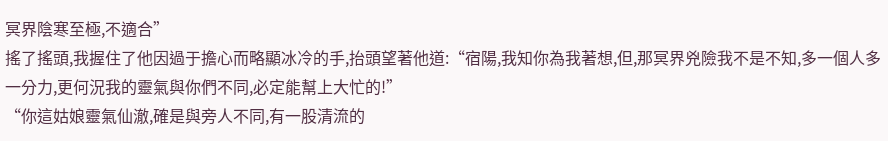冥界陰寒至極,不適合”
搖了搖頭,我握住了他因過于擔心而略顯冰冷的手,抬頭望著他道:“宿陽,我知你為我著想,但,那冥界兇險我不是不知,多一個人多一分力,更何況我的靈氣與你們不同,必定能幫上大忙的!”
“你這姑娘靈氣仙澈,確是與旁人不同,有一股清流的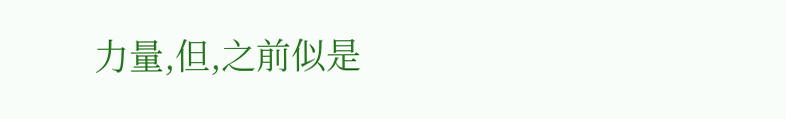力量,但,之前似是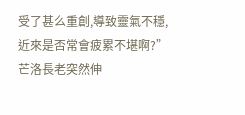受了甚么重創,導致靈氣不穩,近來是否常會疲累不堪啊?”芒洛長老突然伸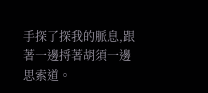手探了探我的脈息,跟著一邊捋著胡須一邊思索道。